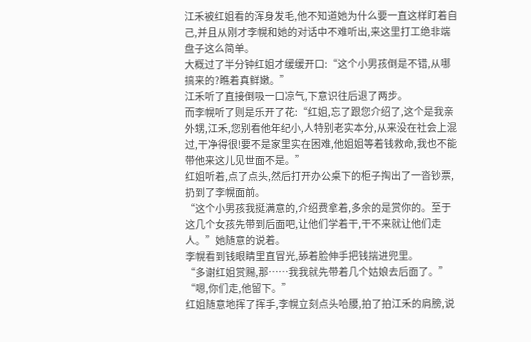江禾被红姐看的浑身发毛,他不知道她为什么要一直这样盯着自己,并且从刚才李幌和她的对话中不难听出,来这里打工绝非端盘子这么简单。
大概过了半分钟红姐才缓缓开口:“这个小男孩倒是不错,从哪搞来的?瞧着真鲜嫩。”
江禾听了直接倒吸一口凉气,下意识往后退了两步。
而李幌听了则是乐开了花:“红姐,忘了跟您介绍了,这个是我亲外甥,江禾,您别看他年纪小,人特别老实本分,从来没在社会上混过,干净得很!要不是家里实在困难,他姐姐等着钱救命,我也不能带他来这儿见世面不是。”
红姐听着,点了点头,然后打开办公桌下的柜子掏出了一沓钞票,扔到了李幌面前。
“这个小男孩我挺满意的,介绍费拿着,多余的是赏你的。至于这几个女孩先带到后面吧,让他们学着干,干不来就让他们走人。”她随意的说着。
李幌看到钱眼睛里直冒光,舔着脸伸手把钱揣进兜里。
“多谢红姐赏赐,那……我我就先带着几个姑娘去后面了。”
“嗯,你们走,他留下。”
红姐随意地挥了挥手,李幌立刻点头哈腰,拍了拍江禾的肩膀,说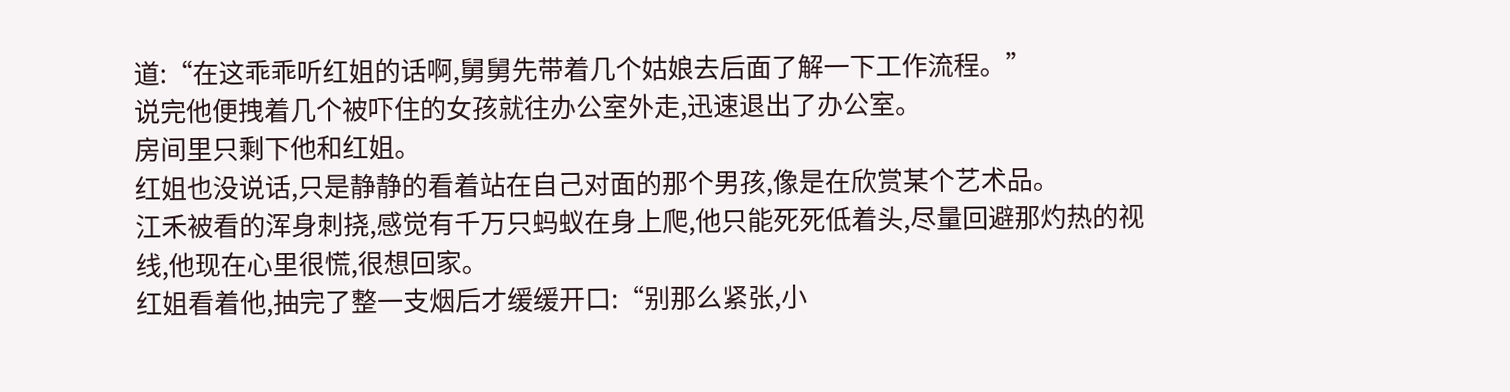道:“在这乖乖听红姐的话啊,舅舅先带着几个姑娘去后面了解一下工作流程。”
说完他便拽着几个被吓住的女孩就往办公室外走,迅速退出了办公室。
房间里只剩下他和红姐。
红姐也没说话,只是静静的看着站在自己对面的那个男孩,像是在欣赏某个艺术品。
江禾被看的浑身刺挠,感觉有千万只蚂蚁在身上爬,他只能死死低着头,尽量回避那灼热的视线,他现在心里很慌,很想回家。
红姐看着他,抽完了整一支烟后才缓缓开口:“别那么紧张,小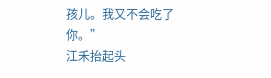孩儿。我又不会吃了你。”
江禾抬起头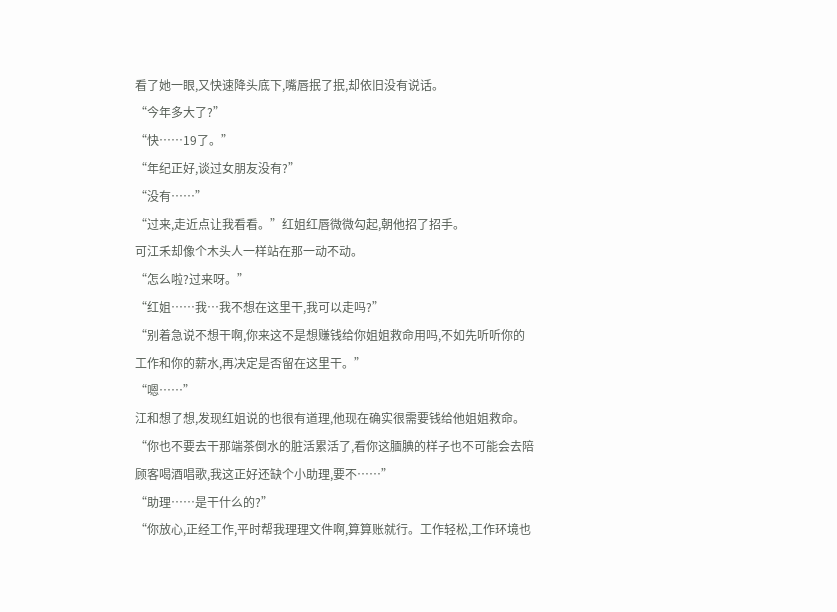看了她一眼,又快速降头底下,嘴唇抿了抿,却依旧没有说话。
“今年多大了?”
“快……19了。”
“年纪正好,谈过女朋友没有?”
“没有……”
“过来,走近点让我看看。”红姐红唇微微勾起,朝他招了招手。
可江禾却像个木头人一样站在那一动不动。
“怎么啦?过来呀。”
“红姐……我…我不想在这里干,我可以走吗?”
“别着急说不想干啊,你来这不是想赚钱给你姐姐救命用吗,不如先听听你的工作和你的薪水,再决定是否留在这里干。”
“嗯……”
江和想了想,发现红姐说的也很有道理,他现在确实很需要钱给他姐姐救命。
“你也不要去干那端茶倒水的脏活累活了,看你这腼腆的样子也不可能会去陪顾客喝酒唱歌,我这正好还缺个小助理,要不……”
“助理……是干什么的?”
“你放心,正经工作,平时帮我理理文件啊,算算账就行。工作轻松,工作环境也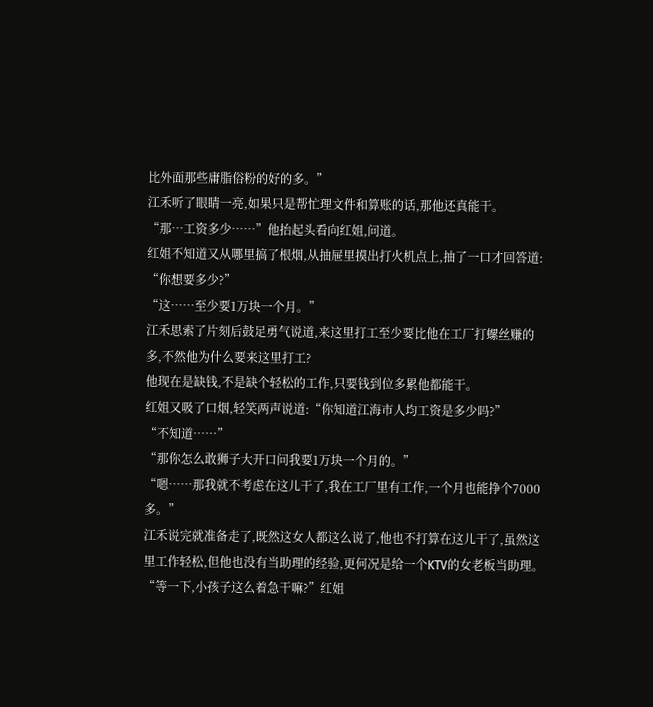比外面那些庸脂俗粉的好的多。”
江禾听了眼睛一亮,如果只是帮忙理文件和算账的话,那他还真能干。
“那…工资多少……”他抬起头看向红姐,问道。
红姐不知道又从哪里搞了根烟,从抽屉里摸出打火机点上,抽了一口才回答道:
“你想要多少?”
“这……至少要1万块一个月。”
江禾思索了片刻后鼓足勇气说道,来这里打工至少要比他在工厂打螺丝赚的多,不然他为什么要来这里打工?
他现在是缺钱,不是缺个轻松的工作,只要钱到位多累他都能干。
红姐又吸了口烟,轻笑两声说道:“你知道江海市人均工资是多少吗?”
“不知道……”
“那你怎么敢狮子大开口问我要1万块一个月的。”
“嗯……那我就不考虑在这儿干了,我在工厂里有工作,一个月也能挣个7000多。”
江禾说完就准备走了,既然这女人都这么说了,他也不打算在这儿干了,虽然这里工作轻松,但他也没有当助理的经验,更何况是给一个KTV的女老板当助理。
“等一下,小孩子这么着急干嘛?”红姐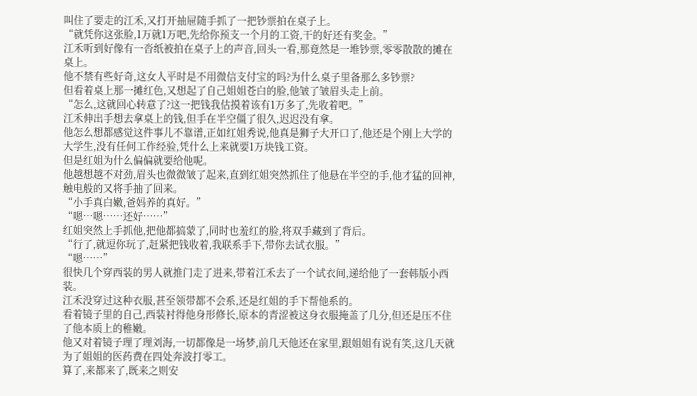叫住了要走的江禾,又打开抽屉随手抓了一把钞票拍在桌子上。
“就凭你这张脸,1万就1万吧,先给你预支一个月的工资,干的好还有奖金。”
江禾听到好像有一沓纸被拍在桌子上的声音,回头一看,那竟然是一堆钞票,零零散散的摊在桌上。
他不禁有些好奇,这女人平时是不用微信支付宝的吗?为什么桌子里备那么多钞票?
但看着桌上那一摊红色,又想起了自己姐姐苍白的脸,他皱了皱眉头走上前。
“怎么,这就回心转意了?这一把钱我估摸着该有1万多了,先收着吧。”
江禾伸出手想去拿桌上的钱,但手在半空僵了很久,迟迟没有拿。
他怎么想都感觉这件事儿不靠谱,正如红姐秀说,他真是狮子大开口了,他还是个刚上大学的大学生,没有任何工作经验,凭什么上来就要1万块钱工资。
但是红姐为什么偏偏就要给他呢。
他越想越不对劲,眉头也微微皱了起来,直到红姐突然抓住了他悬在半空的手,他才猛的回神,触电般的又将手抽了回来。
“小手真白嫩,爸妈养的真好。”
“嗯…嗯……还好……”
红姐突然上手抓他,把他都搞蒙了,同时也羞红的脸,将双手藏到了背后。
“行了,就逗你玩了,赶紧把钱收着,我联系手下,带你去试衣服。”
“嗯……”
很快几个穿西装的男人就推门走了进来,带着江禾去了一个试衣间,递给他了一套韩版小西装。
江禾没穿过这种衣服,甚至领带都不会系,还是红姐的手下帮他系的。
看着镜子里的自己,西装衬得他身形修长,原本的青涩被这身衣服掩盖了几分,但还是压不住了他本质上的稚嫩。
他又对着镜子理了理刘海,一切都像是一场梦,前几天他还在家里,跟姐姐有说有笑,这几天就为了姐姐的医药费在四处奔波打零工。
算了,来都来了,既来之则安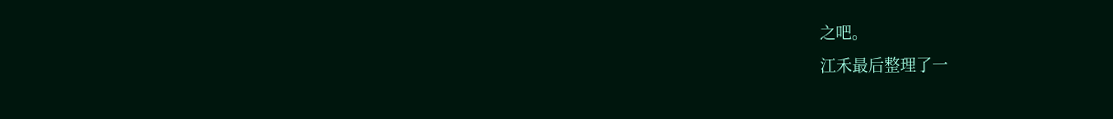之吧。
江禾最后整理了一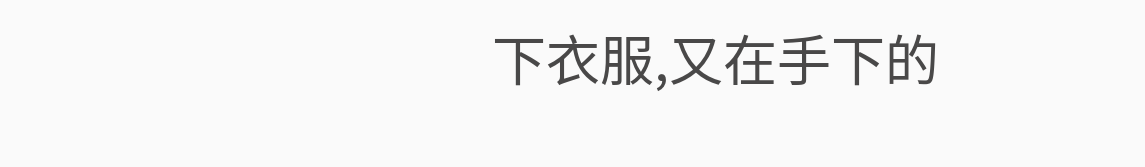下衣服,又在手下的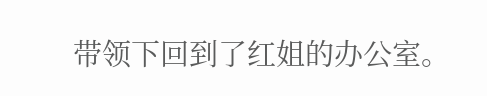带领下回到了红姐的办公室。